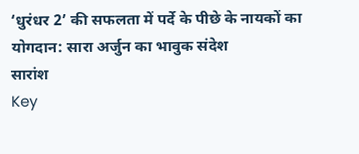‘धुरंधर 2’ की सफलता में पर्दे के पीछे के नायकों का योगदान: सारा अर्जुन का भावुक संदेश
सारांश
Key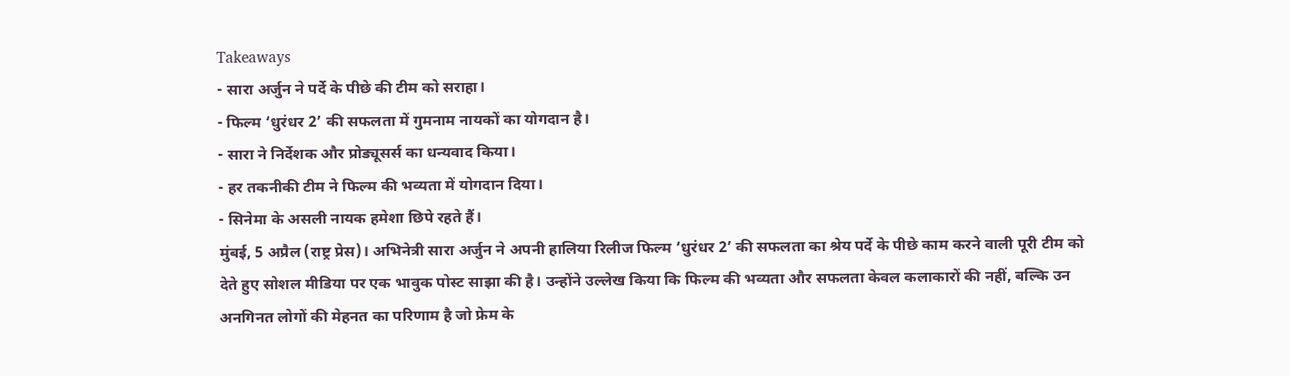Takeaways
- सारा अर्जुन ने पर्दे के पीछे की टीम को सराहा।
- फिल्म ‘धुरंधर 2’ की सफलता में गुमनाम नायकों का योगदान है।
- सारा ने निर्देशक और प्रोड्यूसर्स का धन्यवाद किया।
- हर तकनीकी टीम ने फिल्म की भव्यता में योगदान दिया।
- सिनेमा के असली नायक हमेशा छिपे रहते हैं।
मुंबई, 5 अप्रैल (राष्ट्र प्रेस)। अभिनेत्री सारा अर्जुन ने अपनी हालिया रिलीज फिल्म ‘धुरंधर 2’ की सफलता का श्रेय पर्दे के पीछे काम करने वाली पूरी टीम को देते हुए सोशल मीडिया पर एक भावुक पोस्ट साझा की है। उन्होंने उल्लेख किया कि फिल्म की भव्यता और सफलता केवल कलाकारों की नहीं, बल्कि उन अनगिनत लोगों की मेहनत का परिणाम है जो फ्रेम के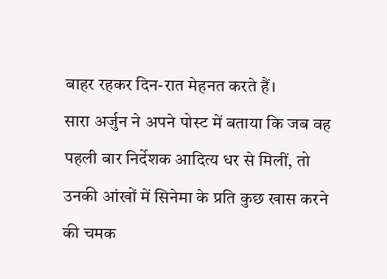बाहर रहकर दिन-रात मेहनत करते हैं।
सारा अर्जुन ने अपने पोस्ट में बताया कि जब वह पहली बार निर्देशक आदित्य धर से मिलीं, तो उनकी आंखों में सिनेमा के प्रति कुछ खास करने की चमक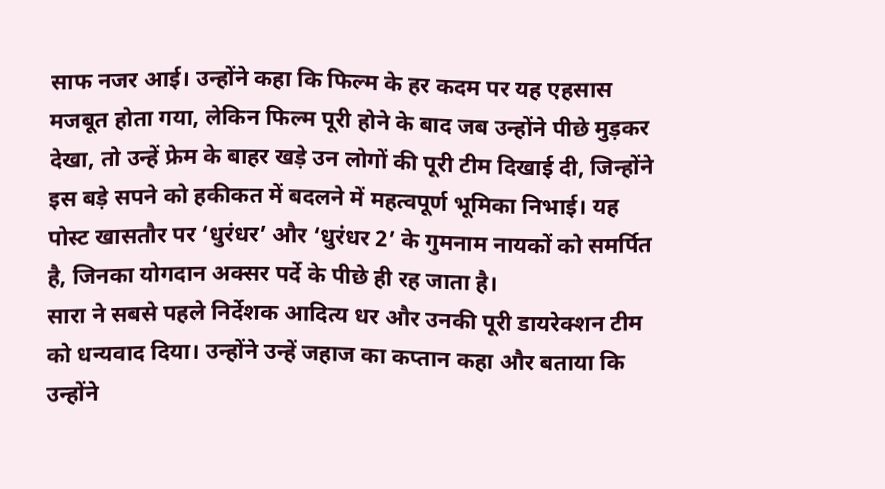साफ नजर आई। उन्होंने कहा कि फिल्म के हर कदम पर यह एहसास मजबूत होता गया, लेकिन फिल्म पूरी होने के बाद जब उन्होंने पीछे मुड़कर देखा, तो उन्हें फ्रेम के बाहर खड़े उन लोगों की पूरी टीम दिखाई दी, जिन्होंने इस बड़े सपने को हकीकत में बदलने में महत्वपूर्ण भूमिका निभाई। यह पोस्ट खासतौर पर ‘धुरंधर’ और ‘धुरंधर 2’ के गुमनाम नायकों को समर्पित है, जिनका योगदान अक्सर पर्दे के पीछे ही रह जाता है।
सारा ने सबसे पहले निर्देशक आदित्य धर और उनकी पूरी डायरेक्शन टीम को धन्यवाद दिया। उन्होंने उन्हें जहाज का कप्तान कहा और बताया कि उन्होंने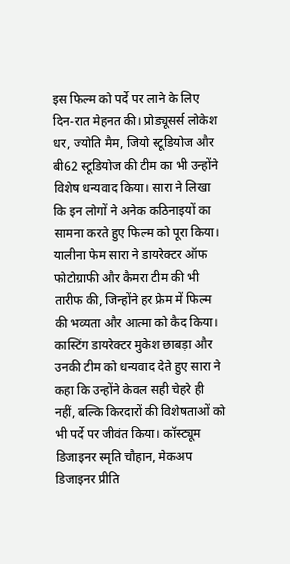इस फिल्म को पर्दे पर लाने के लिए दिन-रात मेहनत की। प्रोड्यूसर्स लोकेश धर, ज्योति मैम, जियो स्टूडियोज और बी62 स्टूडियोज की टीम का भी उन्होंने विशेष धन्यवाद किया। सारा ने लिखा कि इन लोगों ने अनेक कठिनाइयों का सामना करते हुए फिल्म को पूरा किया।
यालीना फेम सारा ने डायरेक्टर ऑफ फोटोग्राफी और कैमरा टीम की भी तारीफ की, जिन्होंने हर फ्रेम में फिल्म की भव्यता और आत्मा को कैद किया। कास्टिंग डायरेक्टर मुकेश छाबड़ा और उनकी टीम को धन्यवाद देते हुए सारा ने कहा कि उन्होंने केवल सही चेहरे ही नहीं, बल्कि किरदारों की विशेषताओं को भी पर्दे पर जीवंत किया। कॉस्ट्यूम डिजाइनर स्मृति चौहान, मेकअप डिजाइनर प्रीति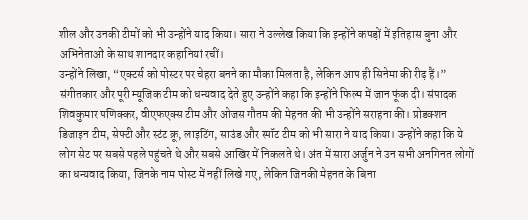शील और उनकी टीमों को भी उन्होंने याद किया। सारा ने उल्लेख किया कि इन्होंने कपड़ों में इतिहास बुना और अभिनेताओं के साथ शानदार कहानियां रचीं।
उन्होंने लिखा, “एक्टर्स को पोस्टर पर चेहरा बनने का मौका मिलता है, लेकिन आप ही सिनेमा की रीढ़ हैं।”
संगीतकार और पूरी म्यूजिक टीम को धन्यवाद देते हुए उन्होंने कहा कि इन्होंने फिल्म में जान फूंक दी। संपादक शिवकुमार पणिक्कर, वीएफएक्स टीम और ओजस गौतम की मेहनत की भी उन्होंने सराहना की। प्रोडक्शन डिजाइन टीम, सेफ्टी और स्टंट क्रू, लाइटिंग, साउंड और स्पॉट टीम को भी सारा ने याद किया। उन्होंने कहा कि ये लोग सेट पर सबसे पहले पहुंचते थे और सबसे आखिर में निकलते थे। अंत में सारा अर्जुन ने उन सभी अनगिनत लोगों का धन्यवाद किया, जिनके नाम पोस्ट में नहीं लिखे गए, लेकिन जिनकी मेहनत के बिना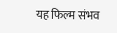यह फिल्म संभव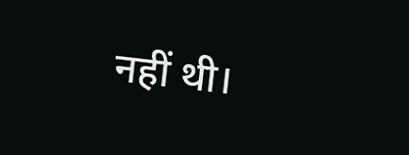नहीं थी।